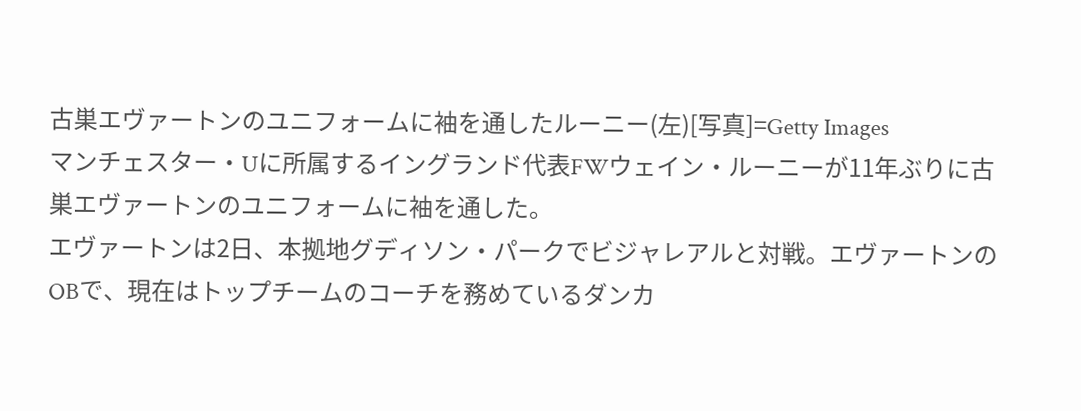古巣エヴァートンのユニフォームに袖を通したルーニー(左)[写真]=Getty Images
マンチェスター・Uに所属するイングランド代表FWウェイン・ルーニーが11年ぶりに古巣エヴァートンのユニフォームに袖を通した。
エヴァートンは2日、本拠地グディソン・パークでビジャレアルと対戦。エヴァートンのOBで、現在はトップチームのコーチを務めているダンカ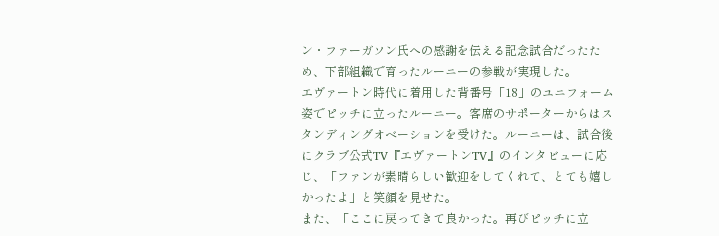ン・ファーガソン氏への感謝を伝える記念試合だったため、下部組織で育ったルーニーの参戦が実現した。
エヴァートン時代に着用した背番号「18」のユニフォーム姿でピッチに立ったルーニー。客席のサポーターからはスタンディングオベーションを受けた。ルーニーは、試合後にクラブ公式TV『エヴァートンTV』のインタビューに応じ、「ファンが素晴らしい歓迎をしてくれて、とても嬉しかったよ」と笑顔を見せた。
また、「ここに戻ってきて良かった。再びピッチに立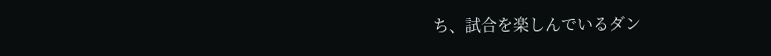ち、試合を楽しんでいるダン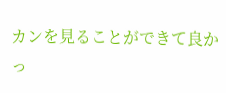カンを見ることができて良かっ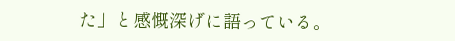た」と感慨深げに語っている。